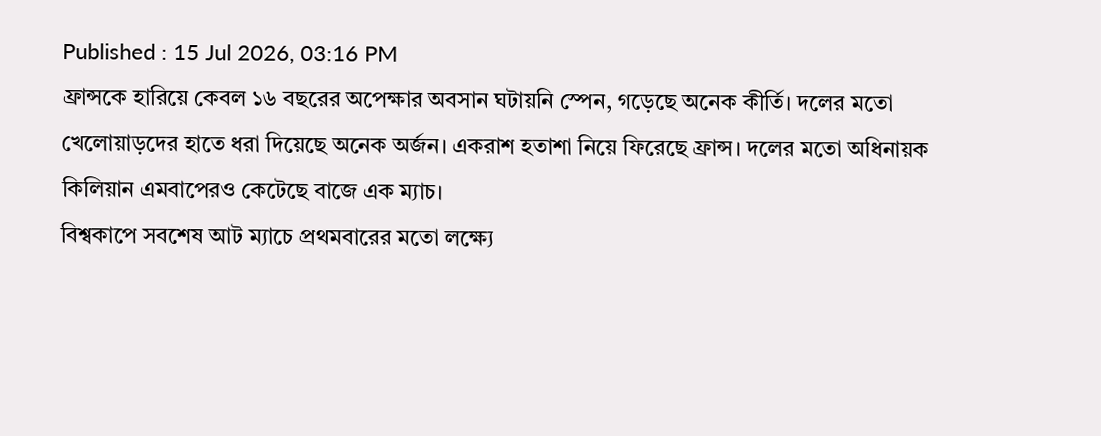Published : 15 Jul 2026, 03:16 PM
ফ্রান্সকে হারিয়ে কেবল ১৬ বছরের অপেক্ষার অবসান ঘটায়নি স্পেন, গড়েছে অনেক কীর্তি। দলের মতো খেলোয়াড়দের হাতে ধরা দিয়েছে অনেক অর্জন। একরাশ হতাশা নিয়ে ফিরেছে ফ্রান্স। দলের মতো অধিনায়ক কিলিয়ান এমবাপেরও কেটেছে বাজে এক ম্যাচ।
বিশ্বকাপে সবশেষ আট ম্যাচে প্রথমবারের মতো লক্ষ্যে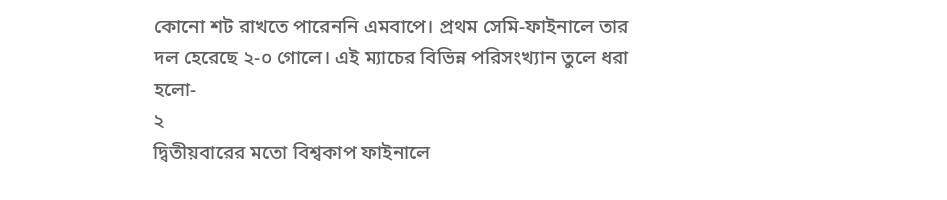কোনো শট রাখতে পারেননি এমবাপে। প্রথম সেমি-ফাইনালে তার দল হেরেছে ২-০ গোলে। এই ম্যাচের বিভিন্ন পরিসংখ্যান তুলে ধরা হলো-
২
দ্বিতীয়বারের মতো বিশ্বকাপ ফাইনালে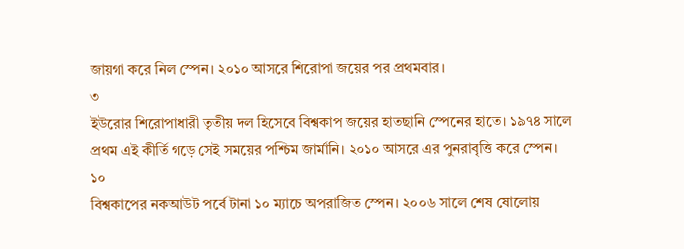জায়গা করে নিল স্পেন। ২০১০ আসরে শিরোপা জয়ের পর প্রথমবার।
৩
ইউরোর শিরোপাধারী তৃতীয় দল হিসেবে বিশ্বকাপ জয়ের হাতছানি স্পেনের হাতে। ১৯৭৪ সালে প্রথম এই কীর্তি গড়ে সেই সময়ের পশ্চিম জার্মানি। ২০১০ আসরে এর পুনরাবৃত্তি করে স্পেন।
১০
বিশ্বকাপের নকআউট পর্বে টানা ১০ ম্যাচে অপরাজিত স্পেন। ২০০৬ সালে শেষ ষোলোয়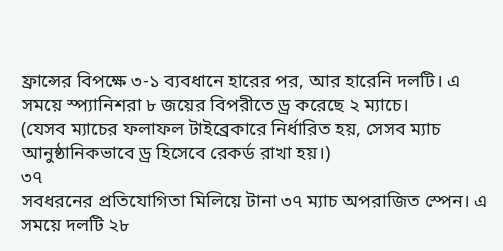ফ্রান্সের বিপক্ষে ৩-১ ব্যবধানে হারের পর, আর হারেনি দলটি। এ সময়ে স্প্যানিশরা ৮ জয়ের বিপরীতে ড্র করেছে ২ ম্যাচে।
(যেসব ম্যাচের ফলাফল টাইব্রেকারে নির্ধারিত হয়, সেসব ম্যাচ আনুষ্ঠানিকভাবে ড্র হিসেবে রেকর্ড রাখা হয়।)
৩৭
সবধরনের প্রতিযোগিতা মিলিয়ে টানা ৩৭ ম্যাচ অপরাজিত স্পেন। এ সময়ে দলটি ২৮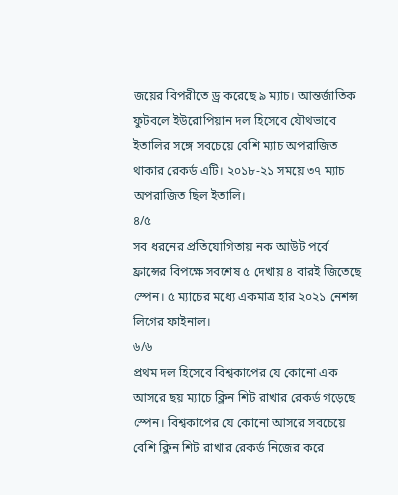জয়ের বিপরীতে ড্র করেছে ৯ ম্যাচ। আন্তর্জাতিক ফুটবলে ইউরোপিয়ান দল হিসেবে যৌথভাবে ইতালির সঙ্গে সবচেয়ে বেশি ম্যাচ অপরাজিত থাকার রেকর্ড এটি। ২০১৮-২১ সময়ে ৩৭ ম্যাচ অপরাজিত ছিল ইতালি।
৪/৫
সব ধরনের প্রতিযোগিতায় নক আউট পর্বে ফ্রান্সের বিপক্ষে সবশেষ ৫ দেখায় ৪ বারই জিতেছে স্পেন। ৫ ম্যাচের মধ্যে একমাত্র হার ২০২১ নেশন্স লিগের ফাইনাল।
৬/৬
প্রথম দল হিসেবে বিশ্বকাপের যে কোনো এক আসরে ছয় ম্যাচে ক্লিন শিট রাখার রেকর্ড গড়েছে স্পেন। বিশ্বকাপের যে কোনো আসরে সবচেয়ে বেশি ক্লিন শিট রাখার রেকর্ড নিজের করে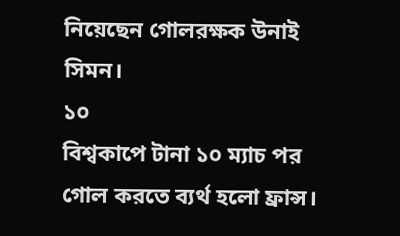নিয়েছেন গোলরক্ষক উনাই সিমন।
১০
বিশ্বকাপে টানা ১০ ম্যাচ পর গোল করতে ব্যর্থ হলো ফ্রান্স।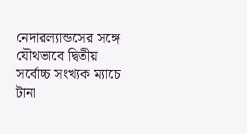নেদারল্যান্ডসের সঙ্গে যৌথভাবে দ্বিতীয় সর্বোচ্চ সংখ্যক ম্যাচে টানা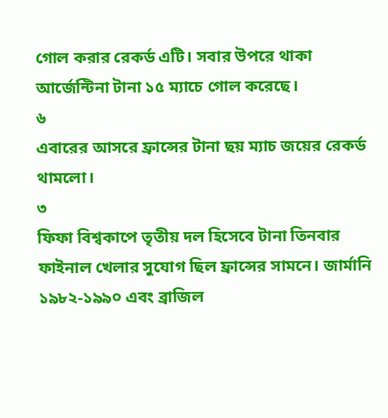গোল করার রেকর্ড এটি। সবার উপরে থাকা আর্জেন্টিনা টানা ১৫ ম্যাচে গোল করেছে।
৬
এবারের আসরে ফ্রান্সের টানা ছয় ম্যাচ জয়ের রেকর্ড থামলো।
৩
ফিফা বিশ্বকাপে তৃতীয় দল হিসেবে টানা তিনবার ফাইনাল খেলার সুযোগ ছিল ফ্রান্সের সামনে। জার্মানি ১৯৮২-১৯৯০ এবং ব্রাজিল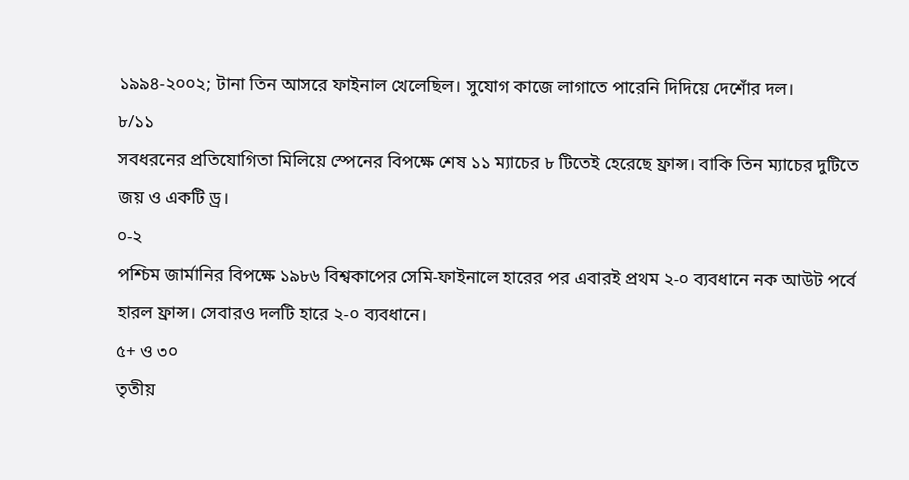১৯৯৪-২০০২; টানা তিন আসরে ফাইনাল খেলেছিল। সুযোগ কাজে লাগাতে পারেনি দিদিয়ে দেশোঁর দল।
৮/১১
সবধরনের প্রতিযোগিতা মিলিয়ে স্পেনের বিপক্ষে শেষ ১১ ম্যাচের ৮ টিতেই হেরেছে ফ্রান্স। বাকি তিন ম্যাচের দুটিতে জয় ও একটি ড্র।
০-২
পশ্চিম জার্মানির বিপক্ষে ১৯৮৬ বিশ্বকাপের সেমি-ফাইনালে হারের পর এবারই প্রথম ২-০ ব্যবধানে নক আউট পর্বে হারল ফ্রান্স। সেবারও দলটি হারে ২-০ ব্যবধানে।
৫+ ও ৩০
তৃতীয়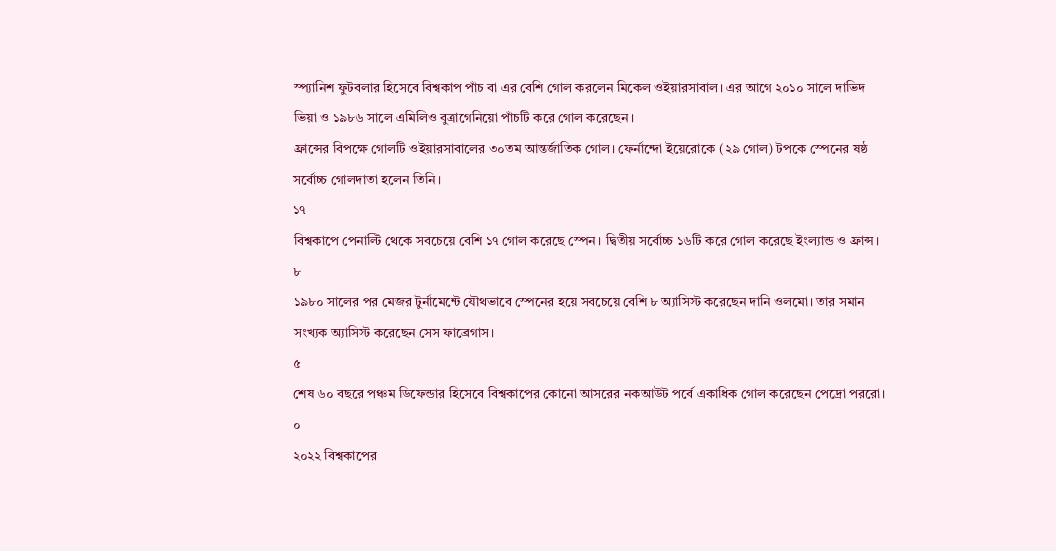স্প্যানিশ ফুটবলার হিসেবে বিশ্বকাপ পাঁচ বা এর বেশি গোল করলেন মিকেল ওইয়ারসাবাল। এর আগে ২০১০ সালে দাভিদ ভিয়া ও ১৯৮৬ সালে এমিলিও বুত্রাগেনিয়ো পাঁচটি করে গোল করেছেন।
ফ্রান্সের বিপক্ষে গোলটি ওইয়ারসাবালের ৩০তম আন্তর্জাতিক গোল। ফের্নান্দো ইয়েরোকে (২৯ গোল) টপকে স্পেনের ষষ্ঠ সর্বোচ্চ গোলদাতা হলেন তিনি।
১৭
বিশ্বকাপে পেনাল্টি থেকে সবচেয়ে বেশি ১৭ গোল করেছে স্পেন। দ্বিতীয় সর্বোচ্চ ১৬টি করে গোল করেছে ইংল্যান্ড ও ফ্রান্স।
৮
১৯৮০ সালের পর মেজর টুর্নামেন্টে যৌথভাবে স্পেনের হয়ে সবচেয়ে বেশি ৮ অ্যাসিস্ট করেছেন দানি ওলমো। তার সমান সংখ্যক অ্যাসিস্ট করেছেন সেস ফাব্রেগাস।
৫
শেষ ৬০ বছরে পঞ্চম ডিফেন্ডার হিসেবে বিশ্বকাপের কোনো আসরের নকআউট পর্বে একাধিক গোল করেছেন পেদ্রো পররো।
০
২০২২ বিশ্বকাপের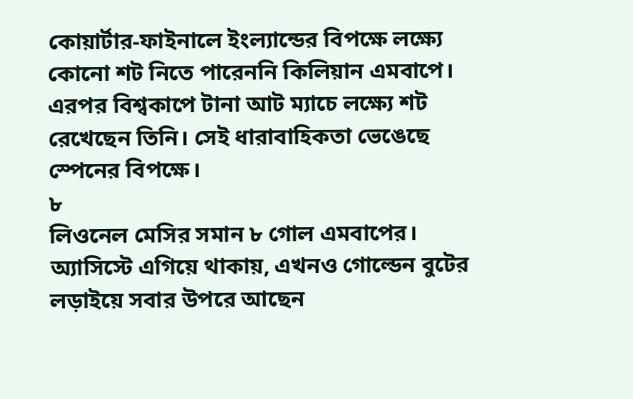কোয়ার্টার-ফাইনালে ইংল্যান্ডের বিপক্ষে লক্ষ্যে কোনো শট নিতে পারেননি কিলিয়ান এমবাপে। এরপর বিশ্বকাপে টানা আট ম্যাচে লক্ষ্যে শট রেখেছেন তিনি। সেই ধারাবাহিকতা ভেঙেছে স্পেনের বিপক্ষে।
৮
লিওনেল মেসির সমান ৮ গোল এমবাপের। অ্যাসিস্টে এগিয়ে থাকায়, এখনও গোল্ডেন বুটের লড়াইয়ে সবার উপরে আছেন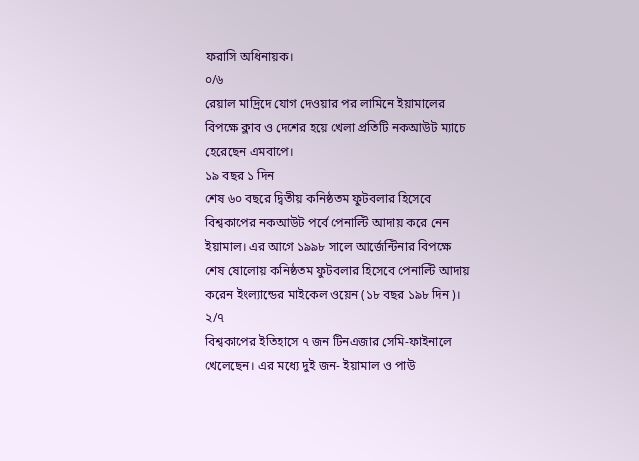ফরাসি অধিনায়ক।
০/৬
রেয়াল মাদ্রিদে যোগ দেওয়ার পর লামিনে ইয়ামালের বিপক্ষে ক্লাব ও দেশের হয়ে খেলা প্রতিটি নকআউট ম্যাচে হেরেছেন এমবাপে।
১৯ বছর ১ দিন
শেষ ৬০ বছরে দ্বিতীয় কনিষ্ঠতম ফুটবলার হিসেবে বিশ্বকাপের নকআউট পর্বে পেনাল্টি আদায় করে নেন ইয়ামাল। এর আগে ১৯৯৮ সালে আর্জেন্টিনার বিপক্ষে শেষ ষোলোয় কনিষ্ঠতম ফুটবলার হিসেবে পেনাল্টি আদায় করেন ইংল্যান্ডের মাইকেল ওয়েন (১৮ বছর ১৯৮ দিন)।
২/৭
বিশ্বকাপের ইতিহাসে ৭ জন টিনএজার সেমি-ফাইনালে খেলেছেন। এর মধ্যে দুই জন- ইয়ামাল ও পাউ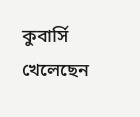কুবার্সি খেলেছেন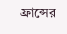ফ্রান্সের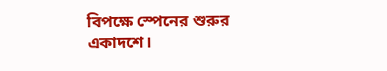বিপক্ষে স্পেনের শুরুর একাদশে।